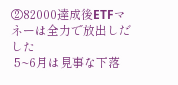②82000達成後ETFマネーは全力で放出しだした
 5~6月は見事な下落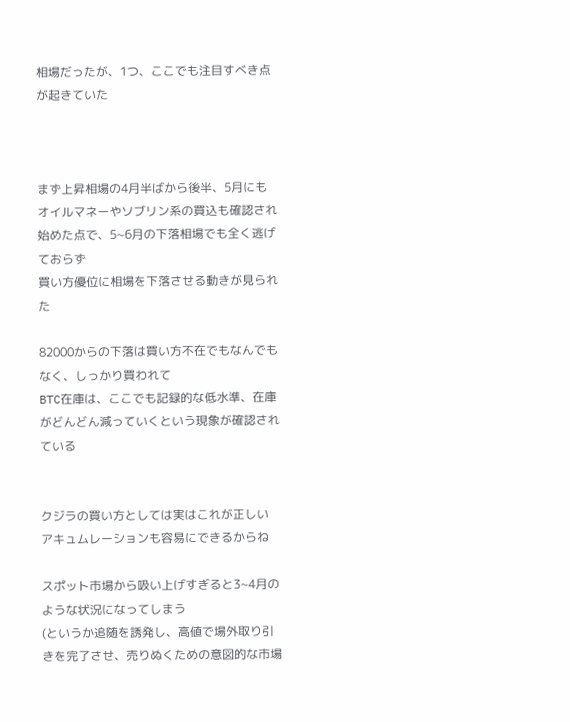相場だったが、1つ、ここでも注目すべき点が起きていた



まず上昇相場の4月半ばから後半、5月にもオイルマネーやソブリン系の買込も確認され始めた点で、5~6月の下落相場でも全く逃げておらず
買い方優位に相場を下落させる動きが見られた

82000からの下落は買い方不在でもなんでもなく、しっかり買われて
BTC在庫は、ここでも記録的な低水準、在庫がどんどん減っていくという現象が確認されている


クジラの買い方としては実はこれが正しい アキュムレーションも容易にできるからね

スポット市場から吸い上げすぎると3~4月のような状況になってしまう
(というか追随を誘発し、高値で場外取り引きを完了させ、売りぬくための意図的な市場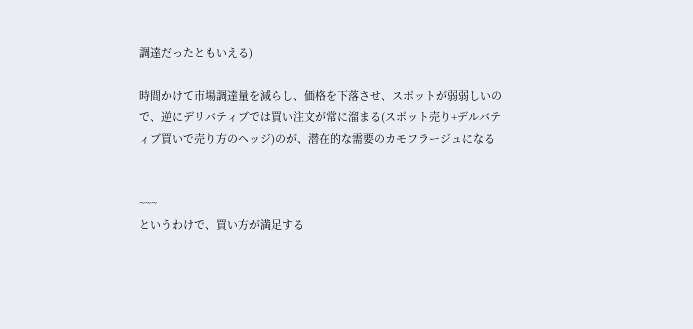調達だったともいえる)

時間かけて市場調達量を減らし、価格を下落させ、スポットが弱弱しいので、逆にデリバティブでは買い注文が常に溜まる(スポット売り+デルバティブ買いで売り方のヘッジ)のが、潜在的な需要のカモフラージュになる


~~~
というわけで、買い方が満足する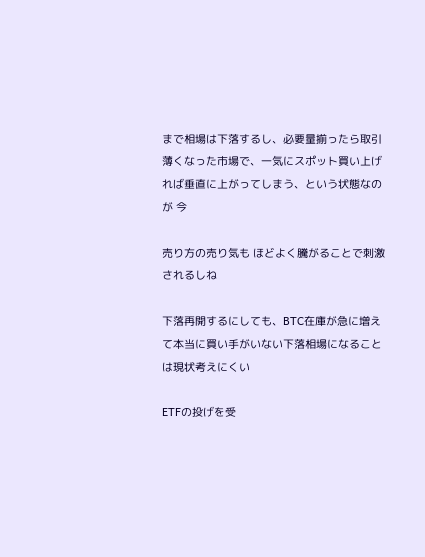まで相場は下落するし、必要量揃ったら取引薄くなった市場で、一気にスポット買い上げれば垂直に上がってしまう、という状態なのが 今

売り方の売り気も ほどよく騰がることで刺激されるしね

下落再開するにしても、BTC在庫が急に増えて本当に買い手がいない下落相場になることは現状考えにくい

ETFの投げを受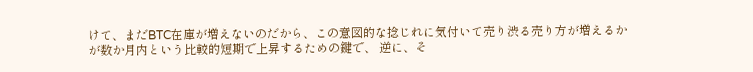けて、まだBTC在庫が増えないのだから、この意図的な捻じれに気付いて売り渋る売り方が増えるかが数か月内という比較的短期で上昇するための鍵で、 逆に、そ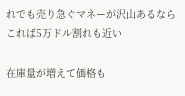れでも売り急ぐマネーが沢山あるなら これば5万ドル割れも近い

在庫量が増えて価格も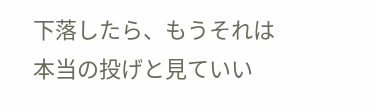下落したら、もうそれは本当の投げと見ていい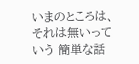いまのところは、それは無いっていう 簡単な話